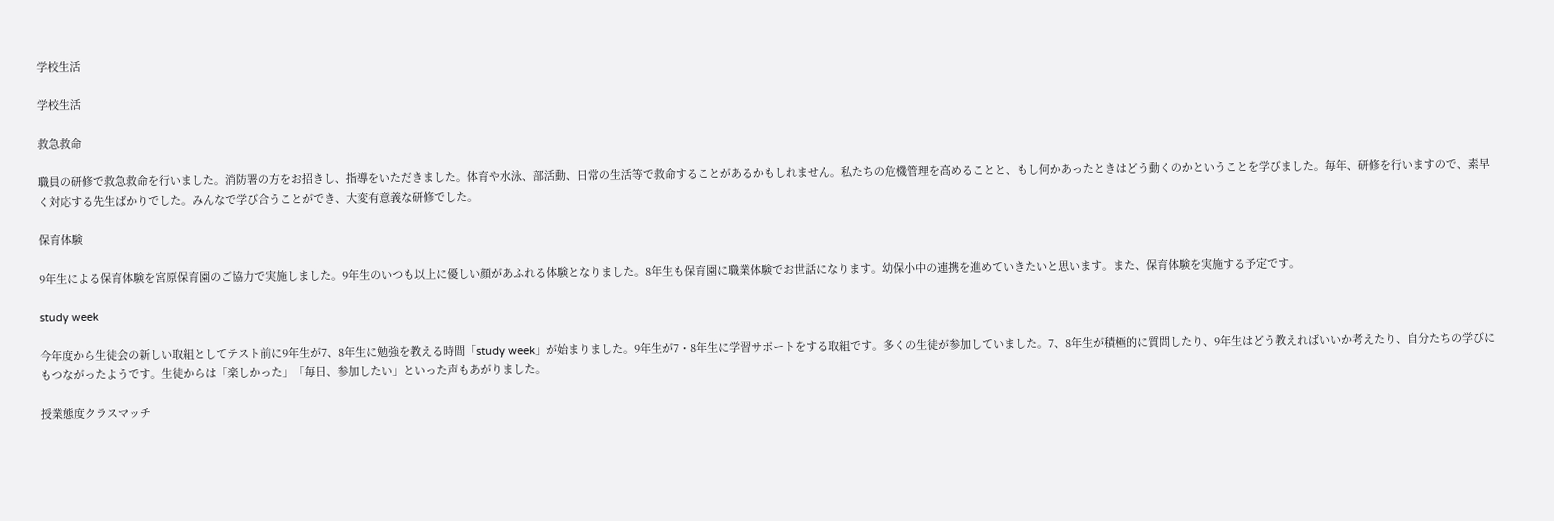学校生活

学校生活

救急救命

職員の研修で救急救命を行いました。消防署の方をお招きし、指導をいただきました。体育や水泳、部活動、日常の生活等で救命することがあるかもしれません。私たちの危機管理を高めることと、もし何かあったときはどう動くのかということを学びました。毎年、研修を行いますので、素早く対応する先生ばかりでした。みんなで学び合うことができ、大変有意義な研修でした。

保育体験

9年生による保育体験を宮原保育園のご協力で実施しました。9年生のいつも以上に優しい顔があふれる体験となりました。8年生も保育園に職業体験でお世話になります。幼保小中の連携を進めていきたいと思います。また、保育体験を実施する予定です。

study week

今年度から生徒会の新しい取組としてテスト前に9年生が7、8年生に勉強を教える時間「study week」が始まりました。9年生が7・8年生に学習サポートをする取組です。多くの生徒が参加していました。7、8年生が積極的に質問したり、9年生はどう教えればいいか考えたり、自分たちの学びにもつながったようです。生徒からは「楽しかった」「毎日、参加したい」といった声もあがりました。

授業態度クラスマッチ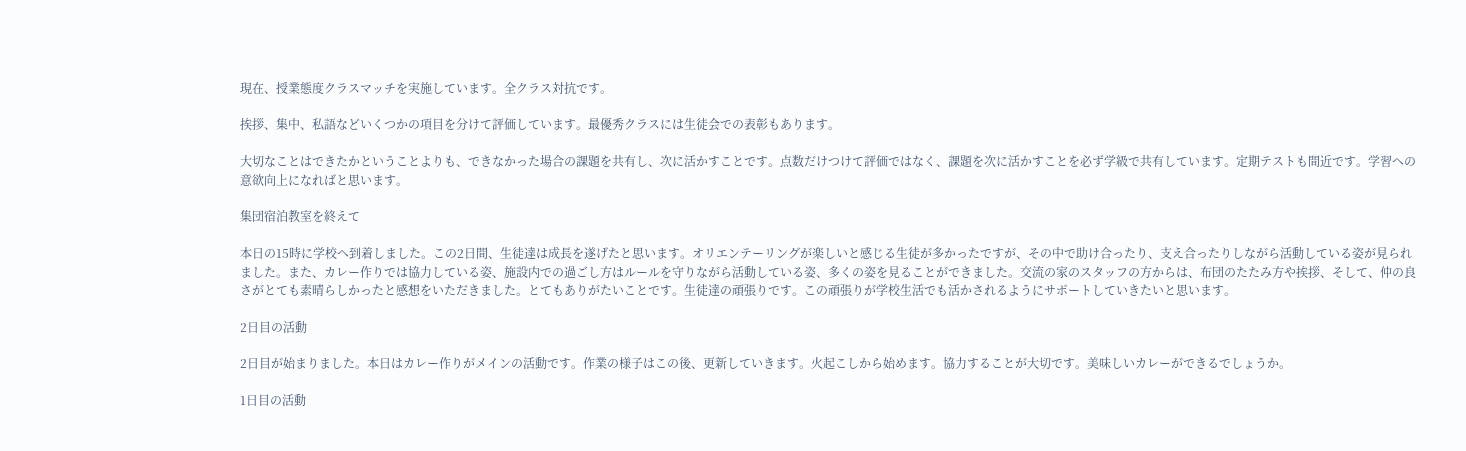現在、授業態度クラスマッチを実施しています。全クラス対抗です。

挨拶、集中、私語などいくつかの項目を分けて評価しています。最優秀クラスには生徒会での表彰もあります。

大切なことはできたかということよりも、できなかった場合の課題を共有し、次に活かすことです。点数だけつけて評価ではなく、課題を次に活かすことを必ず学級で共有しています。定期テストも間近です。学習への意欲向上になればと思います。

集団宿泊教室を終えて

本日の15時に学校へ到着しました。この2日間、生徒達は成長を遂げたと思います。オリエンテーリングが楽しいと感じる生徒が多かったですが、その中で助け合ったり、支え合ったりしながら活動している姿が見られました。また、カレー作りでは協力している姿、施設内での過ごし方はルールを守りながら活動している姿、多くの姿を見ることができました。交流の家のスタッフの方からは、布団のたたみ方や挨拶、そして、仲の良さがとても素晴らしかったと感想をいただきました。とてもありがたいことです。生徒達の頑張りです。この頑張りが学校生活でも活かされるようにサポートしていきたいと思います。

2日目の活動

2日目が始まりました。本日はカレー作りがメインの活動です。作業の様子はこの後、更新していきます。火起こしから始めます。協力することが大切です。美味しいカレーができるでしょうか。

1日目の活動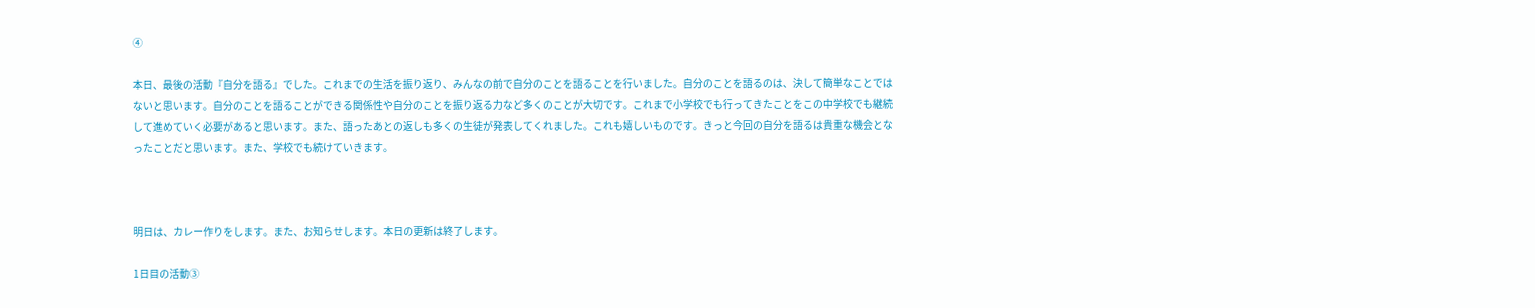④

本日、最後の活動『自分を語る』でした。これまでの生活を振り返り、みんなの前で自分のことを語ることを行いました。自分のことを語るのは、決して簡単なことではないと思います。自分のことを語ることができる関係性や自分のことを振り返る力など多くのことが大切です。これまで小学校でも行ってきたことをこの中学校でも継続して進めていく必要があると思います。また、語ったあとの返しも多くの生徒が発表してくれました。これも嬉しいものです。きっと今回の自分を語るは貴重な機会となったことだと思います。また、学校でも続けていきます。



明日は、カレー作りをします。また、お知らせします。本日の更新は終了します。

1日目の活動③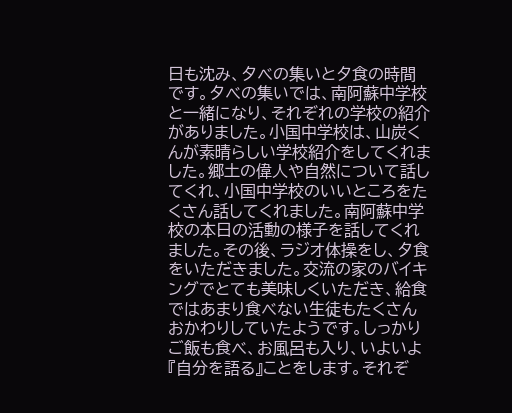日も沈み、夕べの集いと夕食の時間です。夕べの集いでは、南阿蘇中学校と一緒になり、それぞれの学校の紹介がありました。小国中学校は、山炭くんが素晴らしい学校紹介をしてくれました。郷土の偉人や自然について話してくれ、小国中学校のいいところをたくさん話してくれました。南阿蘇中学校の本日の活動の様子を話してくれました。その後、ラジオ体操をし、夕食をいただきました。交流の家のバイキングでとても美味しくいただき、給食ではあまり食べない生徒もたくさんおかわりしていたようです。しっかりご飯も食べ、お風呂も入り、いよいよ『自分を語る』ことをします。それぞ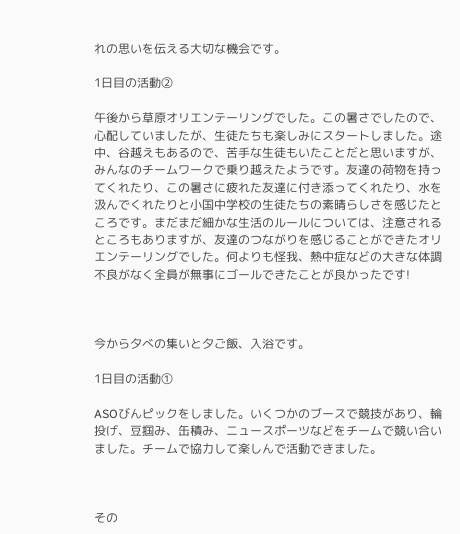れの思いを伝える大切な機会です。

1日目の活動②

午後から草原オリエンテーリングでした。この暑さでしたので、心配していましたが、生徒たちも楽しみにスタートしました。途中、谷越えもあるので、苦手な生徒もいたことだと思いますが、みんなのチームワークで乗り越えたようです。友達の荷物を持ってくれたり、この暑さに疲れた友達に付き添ってくれたり、水を汲んでくれたりと小国中学校の生徒たちの素晴らしさを感じたところです。まだまだ細かな生活のルールについては、注意されるところもありますが、友達のつながりを感じることができたオリエンテーリングでした。何よりも怪我、熱中症などの大きな体調不良がなく全員が無事にゴールできたことが良かったです!



今から夕べの集いと夕ご飯、入浴です。

1日目の活動①

ASOびんピックをしました。いくつかのブースで競技があり、輪投げ、豆掴み、缶積み、ニュースポーツなどをチームで競い合いました。チームで協力して楽しんで活動できました。



その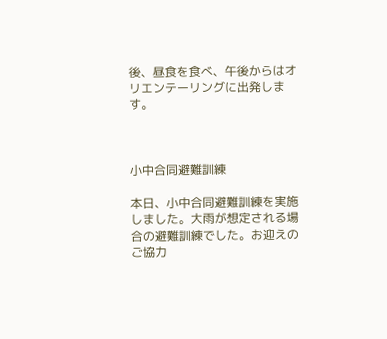後、昼食を食べ、午後からはオリエンテーリングに出発します。



小中合同避難訓練

本日、小中合同避難訓練を実施しました。大雨が想定される場合の避難訓練でした。お迎えのご協力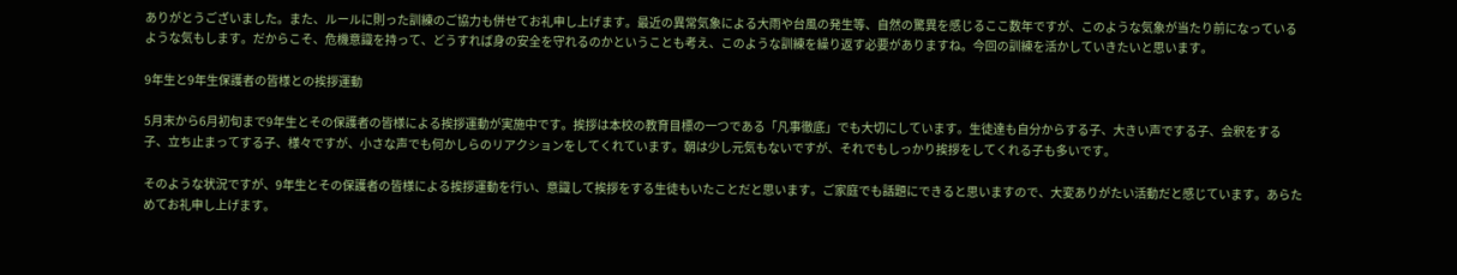ありがとうございました。また、ルールに則った訓練のご協力も併せてお礼申し上げます。最近の異常気象による大雨や台風の発生等、自然の驚異を感じるここ数年ですが、このような気象が当たり前になっているような気もします。だからこそ、危機意識を持って、どうすれば身の安全を守れるのかということも考え、このような訓練を繰り返す必要がありますね。今回の訓練を活かしていきたいと思います。

9年生と9年生保護者の皆様との挨拶運動

5月末から6月初旬まで9年生とその保護者の皆様による挨拶運動が実施中です。挨拶は本校の教育目標の一つである「凡事徹底」でも大切にしています。生徒達も自分からする子、大きい声でする子、会釈をする子、立ち止まってする子、様々ですが、小さな声でも何かしらのリアクションをしてくれています。朝は少し元気もないですが、それでもしっかり挨拶をしてくれる子も多いです。

そのような状況ですが、9年生とその保護者の皆様による挨拶運動を行い、意識して挨拶をする生徒もいたことだと思います。ご家庭でも話題にできると思いますので、大変ありがたい活動だと感じています。あらためてお礼申し上げます。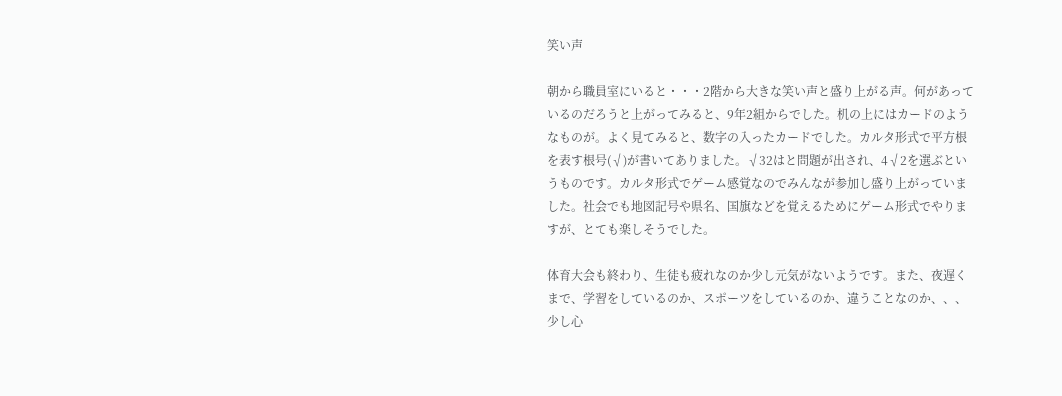笑い声

朝から職員室にいると・・・2階から大きな笑い声と盛り上がる声。何があっているのだろうと上がってみると、9年2組からでした。机の上にはカードのようなものが。よく見てみると、数字の入ったカードでした。カルタ形式で平方根を表す根号(√)が書いてありました。√32はと問題が出され、4√2を選ぶというものです。カルタ形式でゲーム感覚なのでみんなが参加し盛り上がっていました。社会でも地図記号や県名、国旗などを覚えるためにゲーム形式でやりますが、とても楽しそうでした。

体育大会も終わり、生徒も疲れなのか少し元気がないようです。また、夜遅くまで、学習をしているのか、スポーツをしているのか、違うことなのか、、、少し心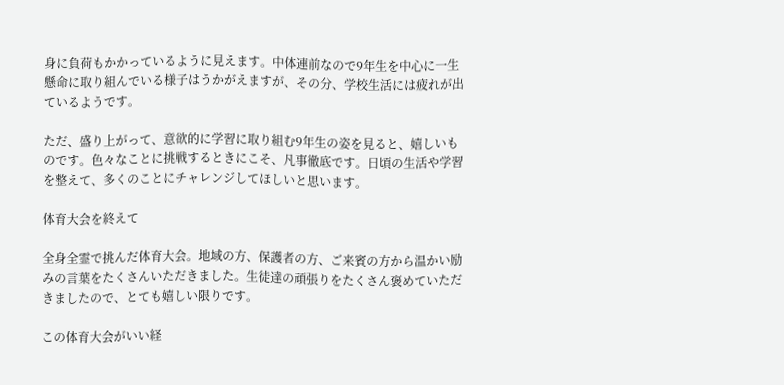身に負荷もかかっているように見えます。中体連前なので9年生を中心に一生懸命に取り組んでいる様子はうかがえますが、その分、学校生活には疲れが出ているようです。

ただ、盛り上がって、意欲的に学習に取り組む9年生の姿を見ると、嬉しいものです。色々なことに挑戦するときにこそ、凡事徹底です。日頃の生活や学習を整えて、多くのことにチャレンジしてほしいと思います。

体育大会を終えて

全身全霊で挑んだ体育大会。地域の方、保護者の方、ご来賓の方から温かい励みの言葉をたくさんいただきました。生徒達の頑張りをたくさん褒めていただきましたので、とても嬉しい限りです。

この体育大会がいい経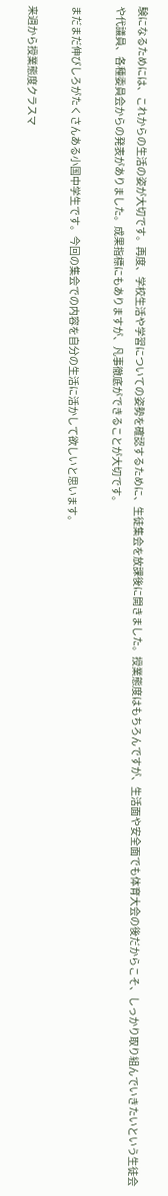験になるためには、これからの生活の姿が大切です。再度、学校生活や学習についての姿勢を確認するために、生徒集会を放課後に開きました。授業態度はもちろんですが、生活面や安全面でも体育大会の後だからこそ、しっかり取り組んでいきたいという生徒会や代議員、各種委員会からの発表がありました。成果指標にもありますが、凡事徹底ができることが大切です。

まだまだ伸びしろがたくさんある小国中学生です。今回の集会での内容を自分の生活に活かして欲しいと思います。

来週から授業態度クラスマ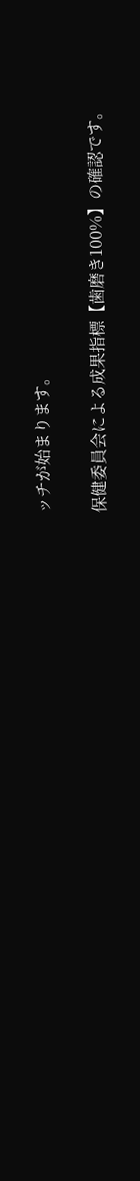ッチが始まります。

保健委員会による成果指標【歯磨き100%】の確認です。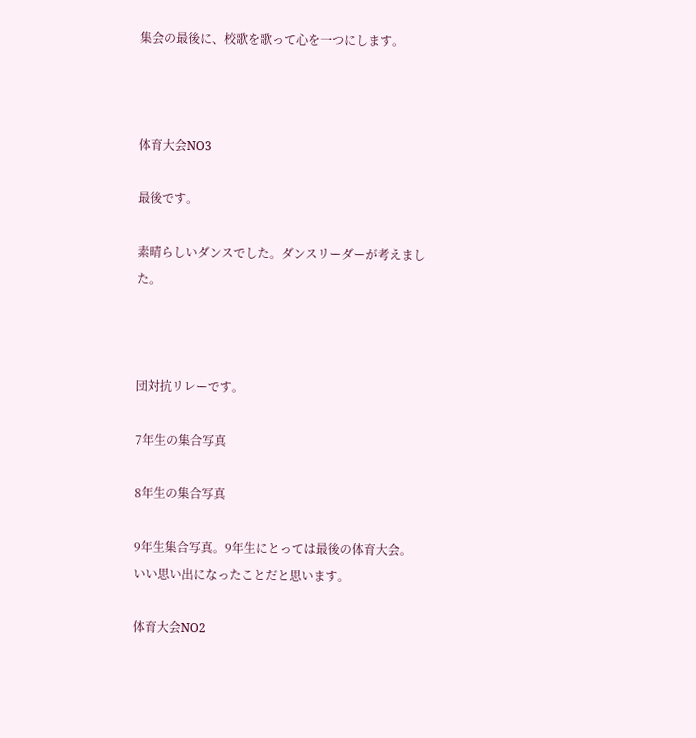集会の最後に、校歌を歌って心を一つにします。



体育大会NO3

最後です。

素晴らしいダンスでした。ダンスリーダーが考えました。



団対抗リレーです。

7年生の集合写真

8年生の集合写真

9年生集合写真。9年生にとっては最後の体育大会。いい思い出になったことだと思います。

体育大会NO2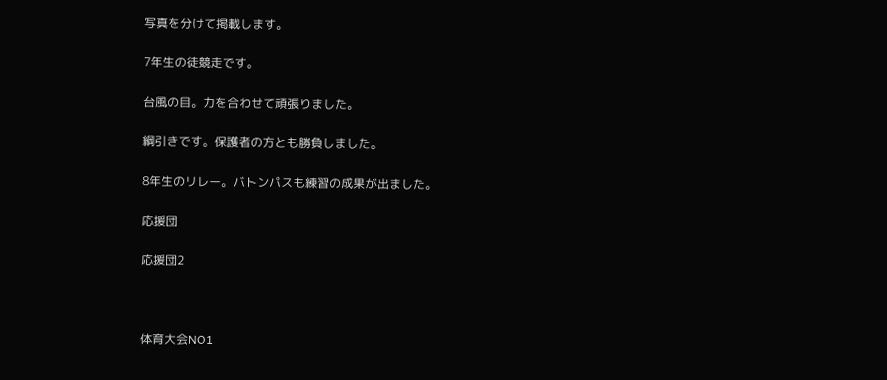写真を分けて掲載します。

7年生の徒競走です。

台風の目。力を合わせて頑張りました。

綱引きです。保護者の方とも勝負しました。

8年生のリレー。バトンパスも練習の成果が出ました。

応援団

応援団2



体育大会NO1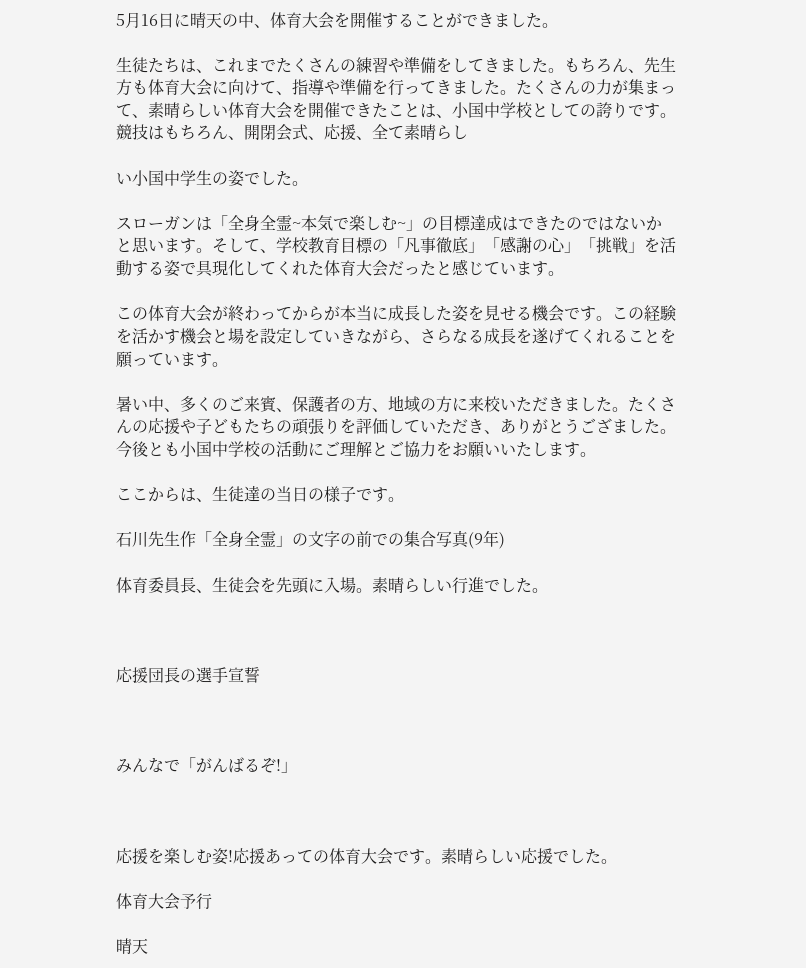5月16日に晴天の中、体育大会を開催することができました。

生徒たちは、これまでたくさんの練習や準備をしてきました。もちろん、先生方も体育大会に向けて、指導や準備を行ってきました。たくさんの力が集まって、素晴らしい体育大会を開催できたことは、小国中学校としての誇りです。競技はもちろん、開閉会式、応援、全て素晴らし

い小国中学生の姿でした。

スローガンは「全身全霊~本気で楽しむ~」の目標達成はできたのではないかと思います。そして、学校教育目標の「凡事徹底」「感謝の心」「挑戦」を活動する姿で具現化してくれた体育大会だったと感じています。

この体育大会が終わってからが本当に成長した姿を見せる機会です。この経験を活かす機会と場を設定していきながら、さらなる成長を遂げてくれることを願っています。

暑い中、多くのご来賓、保護者の方、地域の方に来校いただきました。たくさんの応援や子どもたちの頑張りを評価していただき、ありがとうござました。今後とも小国中学校の活動にご理解とご協力をお願いいたします。

ここからは、生徒達の当日の様子です。

石川先生作「全身全霊」の文字の前での集合写真(9年)

体育委員長、生徒会を先頭に入場。素晴らしい行進でした。



応援団長の選手宣誓



みんなで「がんばるぞ!」



応援を楽しむ姿!応援あっての体育大会です。素晴らしい応援でした。

体育大会予行

晴天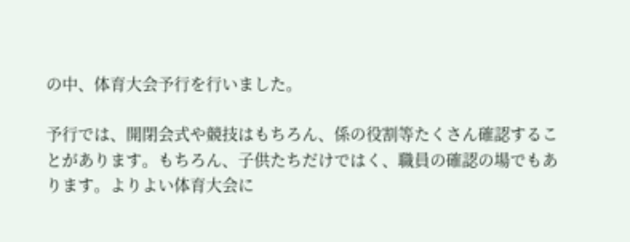の中、体育大会予行を行いました。

予行では、開閉会式や競技はもちろん、係の役割等たくさん確認することがあります。もちろん、子供たちだけではく、職員の確認の場でもあります。よりよい体育大会に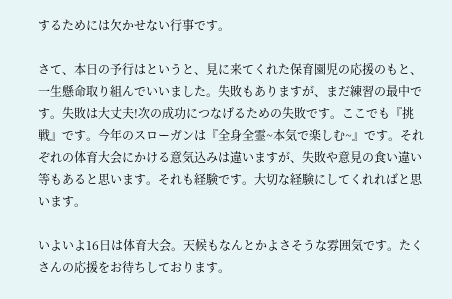するためには欠かせない行事です。

さて、本日の予行はというと、見に来てくれた保育園児の応援のもと、一生懸命取り組んでいいました。失敗もありますが、まだ練習の最中です。失敗は大丈夫!次の成功につなげるための失敗です。ここでも『挑戦』です。今年のスローガンは『全身全霊~本気で楽しむ~』です。それぞれの体育大会にかける意気込みは違いますが、失敗や意見の食い違い等もあると思います。それも経験です。大切な経験にしてくれればと思います。

いよいよ16日は体育大会。天候もなんとかよさそうな雰囲気です。たくさんの応援をお待ちしております。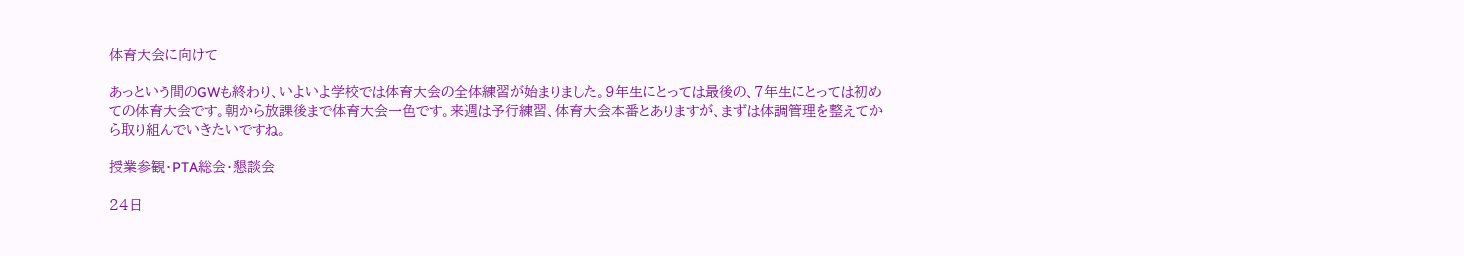体育大会に向けて

あっという間のGWも終わり、いよいよ学校では体育大会の全体練習が始まりました。9年生にとっては最後の、7年生にとっては初めての体育大会です。朝から放課後まで体育大会一色です。来週は予行練習、体育大会本番とありますが、まずは体調管理を整えてから取り組んでいきたいですね。

授業参観・PTA総会・懇談会

24日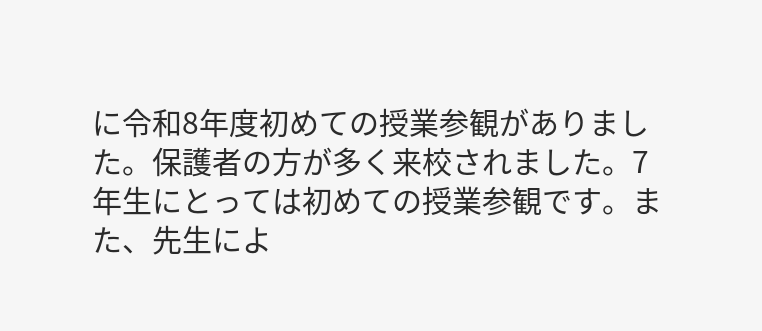に令和8年度初めての授業参観がありました。保護者の方が多く来校されました。7年生にとっては初めての授業参観です。また、先生によ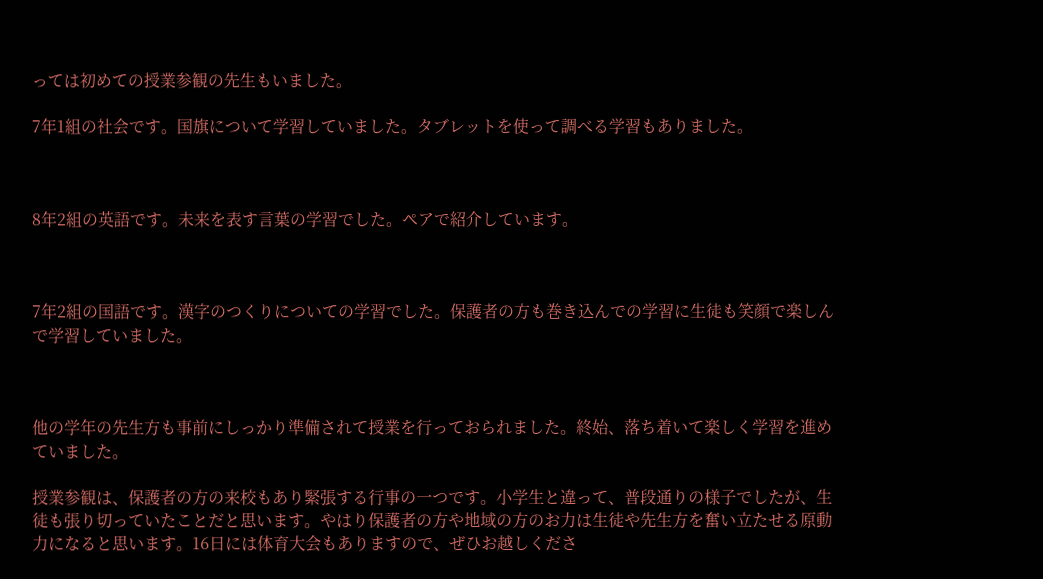っては初めての授業参観の先生もいました。

7年1組の社会です。国旗について学習していました。タブレットを使って調べる学習もありました。



8年2組の英語です。未来を表す言葉の学習でした。ペアで紹介しています。



7年2組の国語です。漢字のつくりについての学習でした。保護者の方も巻き込んでの学習に生徒も笑顔で楽しんで学習していました。



他の学年の先生方も事前にしっかり準備されて授業を行っておられました。終始、落ち着いて楽しく学習を進めていました。

授業参観は、保護者の方の来校もあり緊張する行事の一つです。小学生と違って、普段通りの様子でしたが、生徒も張り切っていたことだと思います。やはり保護者の方や地域の方のお力は生徒や先生方を奮い立たせる原動力になると思います。16日には体育大会もありますので、ぜひお越しくださ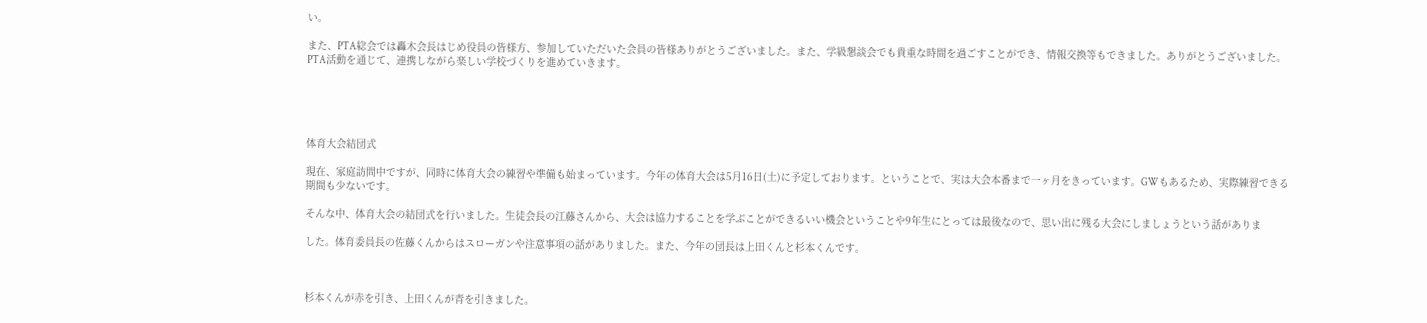い。

また、PTA総会では轟木会長はじめ役員の皆様方、参加していただいた会員の皆様ありがとうございました。また、学級懇談会でも貴重な時間を過ごすことができ、情報交換等もできました。ありがとうございました。PTA活動を通じて、連携しながら楽しい学校づくりを進めていきます。





体育大会結団式

現在、家庭訪問中ですが、同時に体育大会の練習や準備も始まっています。今年の体育大会は5月16日(土)に予定しております。ということで、実は大会本番まで一ヶ月をきっています。GWもあるため、実際練習できる期間も少ないです。

そんな中、体育大会の結団式を行いました。生徒会長の江藤さんから、大会は協力することを学ぶことができるいい機会ということや9年生にとっては最後なので、思い出に残る大会にしましょうという話がありま

した。体育委員長の佐藤くんからはスローガンや注意事項の話がありました。また、今年の団長は上田くんと杉本くんです。



杉本くんが赤を引き、上田くんが青を引きました。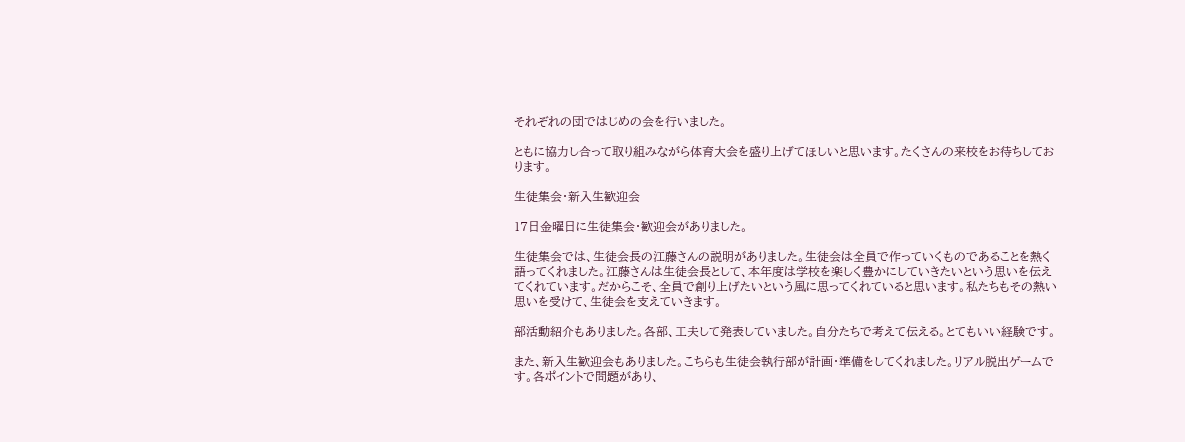それぞれの団ではじめの会を行いました。

ともに協力し合って取り組みながら体育大会を盛り上げてほしいと思います。たくさんの来校をお待ちしております。

生徒集会・新入生歓迎会

17日金曜日に生徒集会・歓迎会がありました。

生徒集会では、生徒会長の江藤さんの説明がありました。生徒会は全員で作っていくものであることを熱く語ってくれました。江藤さんは生徒会長として、本年度は学校を楽しく豊かにしていきたいという思いを伝えてくれています。だからこそ、全員で創り上げたいという風に思ってくれていると思います。私たちもその熱い思いを受けて、生徒会を支えていきます。

部活動紹介もありました。各部、工夫して発表していました。自分たちで考えて伝える。とてもいい経験です。

また、新入生歓迎会もありました。こちらも生徒会執行部が計画・準備をしてくれました。リアル脱出ゲームです。各ポイントで問題があり、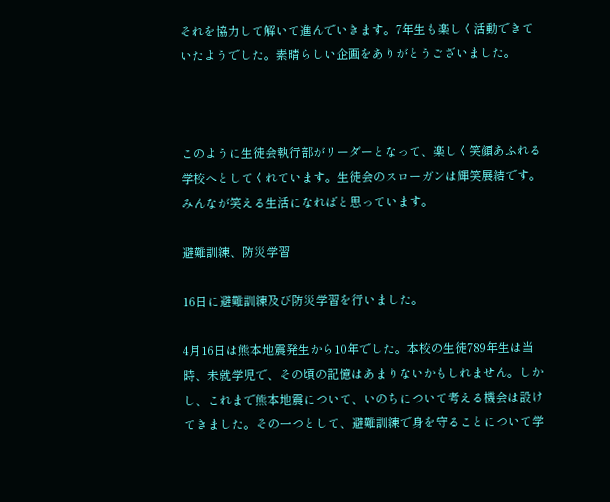それを協力して解いて進んでいきます。7年生も楽しく活動できていたようでした。素晴らしい企画をありがとうございました。



このように生徒会執行部がリーダーとなって、楽しく笑顔あふれる学校へとしてくれています。生徒会のスローガンは輝笑展結です。みんなが笑える生活になればと思っています。

避難訓練、防災学習

16日に避難訓練及び防災学習を行いました。

4月16日は熊本地震発生から10年でした。本校の生徒789年生は当時、未就学児で、その頃の記憶はあまりないかもしれません。しかし、これまで熊本地震について、いのちについて考える機会は設けてきました。その一つとして、避難訓練で身を守ることについて学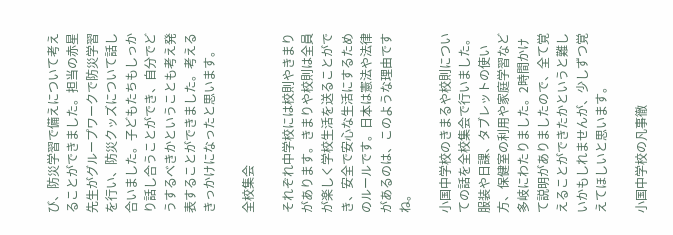び、防災学習で備えについて考えることができました。担当の赤星先生がグループワークで防災学習を行い、防災クッズについて話し合いました。子どもたちもしっかり話し合うことができ、自分でどうするべきかということも考え発表することができました。考えるきっかけになったと思います。

全校集会

それぞれ中学校には校則やきまりがあります。きまりや校則は全員が楽しく学校生活を送ることができ、安全で安心な生活にするためのルールです。日本は憲法や法律があるのは、このような理由ですね。

小国中学校のきまるや校則についての話を全校集会で行いました。服装や日課、タブレットの使い方、保健室の利用や家庭学習など多岐にわたりました。2時間かけて説明がありましたので、全て覚えることができたかというと難しいかもしれませんが、少しずつ覚えてほしいと思います。

小国中学校の凡事徹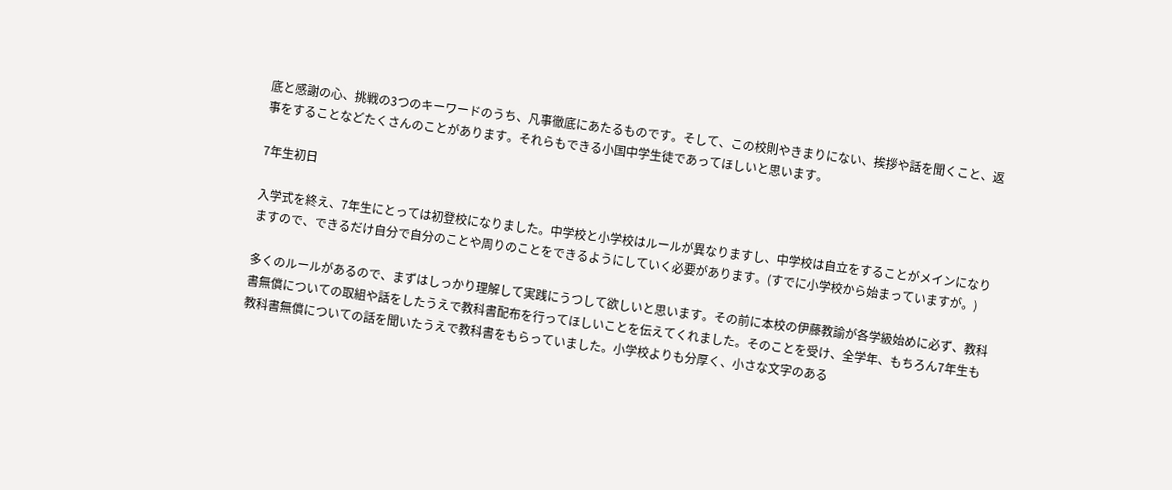底と感謝の心、挑戦の3つのキーワードのうち、凡事徹底にあたるものです。そして、この校則やきまりにない、挨拶や話を聞くこと、返事をすることなどたくさんのことがあります。それらもできる小国中学生徒であってほしいと思います。

7年生初日

入学式を終え、7年生にとっては初登校になりました。中学校と小学校はルールが異なりますし、中学校は自立をすることがメインになりますので、できるだけ自分で自分のことや周りのことをできるようにしていく必要があります。(すでに小学校から始まっていますが。)

多くのルールがあるので、まずはしっかり理解して実践にうつして欲しいと思います。その前に本校の伊藤教諭が各学級始めに必ず、教科書無償についての取組や話をしたうえで教科書配布を行ってほしいことを伝えてくれました。そのことを受け、全学年、もちろん7年生も教科書無償についての話を聞いたうえで教科書をもらっていました。小学校よりも分厚く、小さな文字のある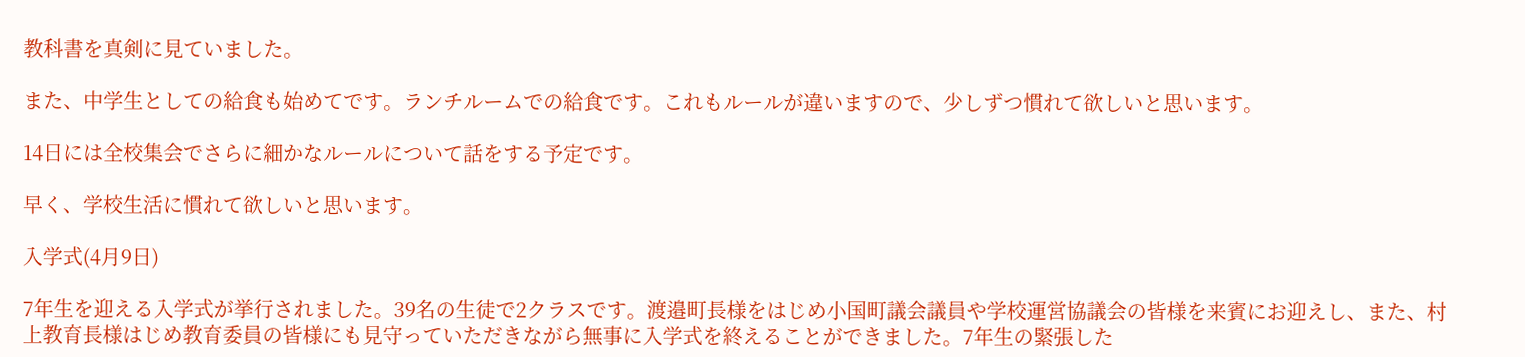教科書を真剣に見ていました。

また、中学生としての給食も始めてです。ランチルームでの給食です。これもルールが違いますので、少しずつ慣れて欲しいと思います。

14日には全校集会でさらに細かなルールについて話をする予定です。

早く、学校生活に慣れて欲しいと思います。

入学式(4月9日)

7年生を迎える入学式が挙行されました。39名の生徒で2クラスです。渡邉町長様をはじめ小国町議会議員や学校運営協議会の皆様を来賓にお迎えし、また、村上教育長様はじめ教育委員の皆様にも見守っていただきながら無事に入学式を終えることができました。7年生の緊張した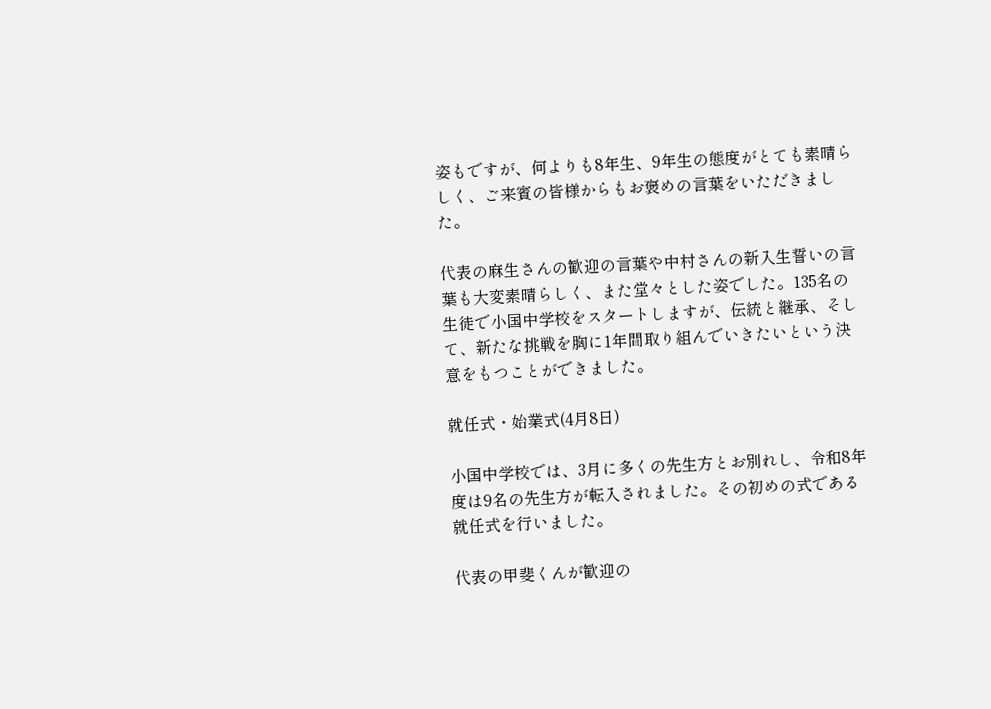姿もですが、何よりも8年生、9年生の態度がとても素晴らしく、ご来賓の皆様からもお褒めの言葉をいただきました。

代表の麻生さんの歓迎の言葉や中村さんの新入生誓いの言葉も大変素晴らしく、また堂々とした姿でした。135名の生徒で小国中学校をスタートしますが、伝統と継承、そして、新たな挑戦を胸に1年間取り組んでいきたいという決意をもつことができました。

就任式・始業式(4月8日)

小国中学校では、3月に多くの先生方とお別れし、令和8年度は9名の先生方が転入されました。その初めの式である就任式を行いました。

代表の甲斐くんが歓迎の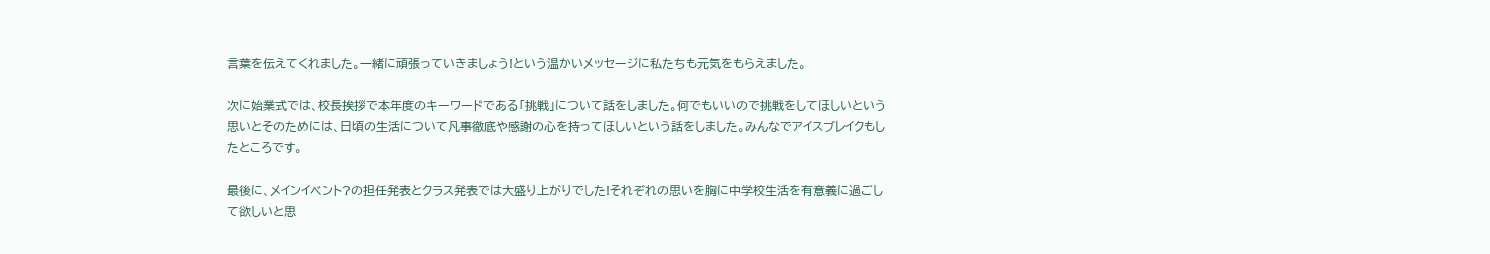言葉を伝えてくれました。一緒に頑張っていきましょう!という温かいメッセージに私たちも元気をもらえました。

次に始業式では、校長挨拶で本年度のキーワードである「挑戦」について話をしました。何でもいいので挑戦をしてほしいという思いとそのためには、日頃の生活について凡事徹底や感謝の心を持ってほしいという話をしました。みんなでアイスブレイクもしたところです。

最後に、メインイベント?の担任発表とクラス発表では大盛り上がりでした!それぞれの思いを胸に中学校生活を有意義に過ごして欲しいと思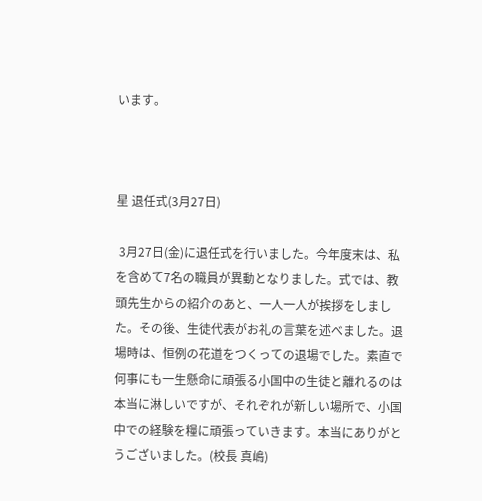います。



星 退任式(3月27日)

 3月27日(金)に退任式を行いました。今年度末は、私を含めて7名の職員が異動となりました。式では、教頭先生からの紹介のあと、一人一人が挨拶をしました。その後、生徒代表がお礼の言葉を述べました。退場時は、恒例の花道をつくっての退場でした。素直で何事にも一生懸命に頑張る小国中の生徒と離れるのは本当に淋しいですが、それぞれが新しい場所で、小国中での経験を糧に頑張っていきます。本当にありがとうございました。(校長 真嶋)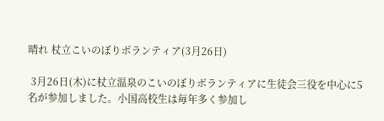晴れ 杖立こいのぼりボランティア(3月26日)

 3月26日(木)に杖立温泉のこいのぼりボランティアに生徒会三役を中心に5名が参加しました。小国高校生は毎年多く参加し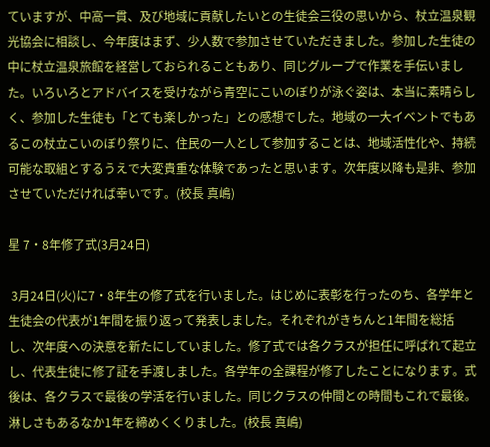ていますが、中高一貫、及び地域に貢献したいとの生徒会三役の思いから、杖立温泉観光協会に相談し、今年度はまず、少人数で参加させていただきました。参加した生徒の中に杖立温泉旅館を経営しておられることもあり、同じグループで作業を手伝いました。いろいろとアドバイスを受けながら青空にこいのぼりが泳ぐ姿は、本当に素晴らしく、参加した生徒も「とても楽しかった」との感想でした。地域の一大イベントでもあるこの杖立こいのぼり祭りに、住民の一人として参加することは、地域活性化や、持続可能な取組とするうえで大変貴重な体験であったと思います。次年度以降も是非、参加させていただければ幸いです。(校長 真嶋)

星 7・8年修了式(3月24日)

 3月24日(火)に7・8年生の修了式を行いました。はじめに表彰を行ったのち、各学年と生徒会の代表が1年間を振り返って発表しました。それぞれがきちんと1年間を総括し、次年度への決意を新たにしていました。修了式では各クラスが担任に呼ばれて起立し、代表生徒に修了証を手渡しました。各学年の全課程が修了したことになります。式後は、各クラスで最後の学活を行いました。同じクラスの仲間との時間もこれで最後。淋しさもあるなか1年を締めくくりました。(校長 真嶋)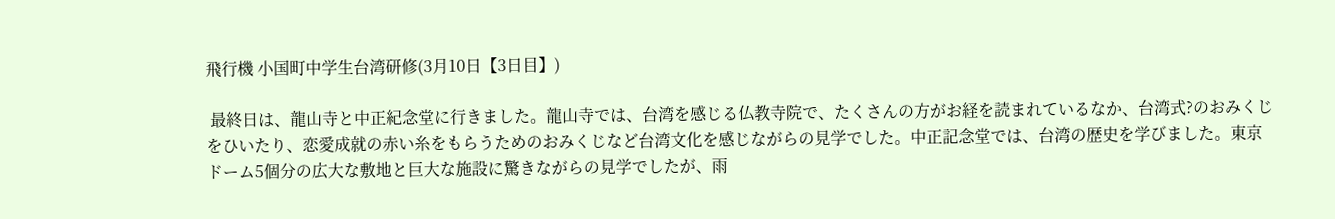飛行機 小国町中学生台湾研修(3月10日【3日目】)

 最終日は、龍山寺と中正紀念堂に行きました。龍山寺では、台湾を感じる仏教寺院で、たくさんの方がお経を読まれているなか、台湾式?のおみくじをひいたり、恋愛成就の赤い糸をもらうためのおみくじなど台湾文化を感じながらの見学でした。中正記念堂では、台湾の歴史を学びました。東京ドーム5個分の広大な敷地と巨大な施設に驚きながらの見学でしたが、雨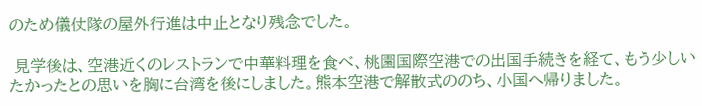のため儀仗隊の屋外行進は中止となり残念でした。

 見学後は、空港近くのレストランで中華料理を食べ、桃園国際空港での出国手続きを経て、もう少しいたかったとの思いを胸に台湾を後にしました。熊本空港で解散式ののち、小国へ帰りました。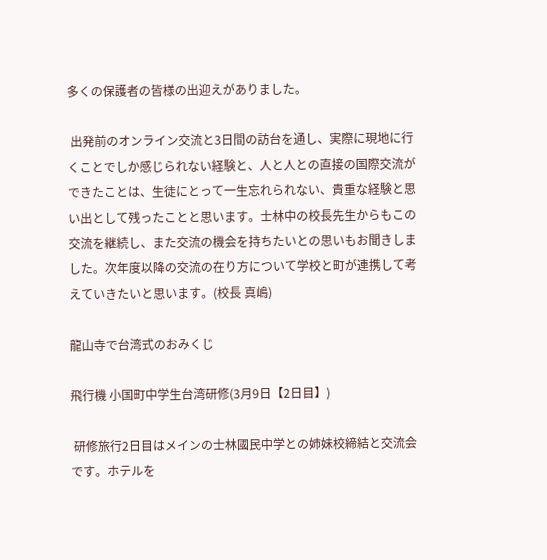多くの保護者の皆様の出迎えがありました。

 出発前のオンライン交流と3日間の訪台を通し、実際に現地に行くことでしか感じられない経験と、人と人との直接の国際交流ができたことは、生徒にとって一生忘れられない、貴重な経験と思い出として残ったことと思います。士林中の校長先生からもこの交流を継続し、また交流の機会を持ちたいとの思いもお聞きしました。次年度以降の交流の在り方について学校と町が連携して考えていきたいと思います。(校長 真嶋)

龍山寺で台湾式のおみくじ

飛行機 小国町中学生台湾研修(3月9日【2日目】)

 研修旅行2日目はメインの士林國民中学との姉妹校締結と交流会です。ホテルを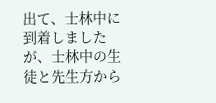出て、士林中に到着しましたが、士林中の生徒と先生方から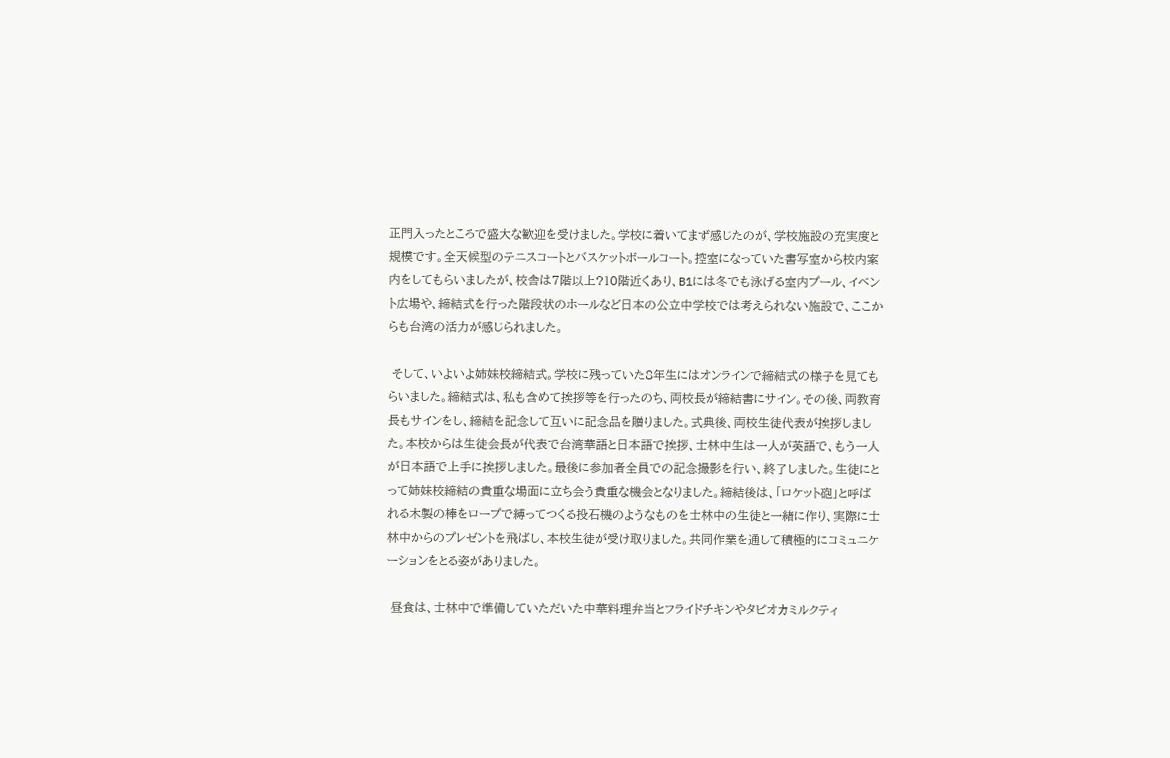正門入ったところで盛大な歓迎を受けました。学校に着いてまず感じたのが、学校施設の充実度と規模です。全天候型のテニスコートとバスケットボールコート。控室になっていた書写室から校内案内をしてもらいましたが、校舎は7階以上?10階近くあり、B1には冬でも泳げる室内プール、イベント広場や、締結式を行った階段状のホールなど日本の公立中学校では考えられない施設で、ここからも台湾の活力が感じられました。

 そして、いよいよ姉妹校締結式。学校に残っていた8年生にはオンラインで締結式の様子を見てもらいました。締結式は、私も含めて挨拶等を行ったのち、両校長が締結書にサイン。その後、両教育長もサインをし、締結を記念して互いに記念品を贈りました。式典後、両校生徒代表が挨拶しました。本校からは生徒会長が代表で台湾華語と日本語で挨拶、士林中生は一人が英語で、もう一人が日本語で上手に挨拶しました。最後に参加者全員での記念撮影を行い、終了しました。生徒にとって姉妹校締結の貴重な場面に立ち会う貴重な機会となりました。締結後は、「ロケット砲」と呼ばれる木製の棒をロープで縛ってつくる投石機のようなものを士林中の生徒と一緒に作り、実際に士林中からのプレゼントを飛ばし、本校生徒が受け取りました。共同作業を通して積極的にコミュニケーションをとる姿がありました。

 昼食は、士林中で準備していただいた中華料理弁当とフライドチキンやタピオカミルクティ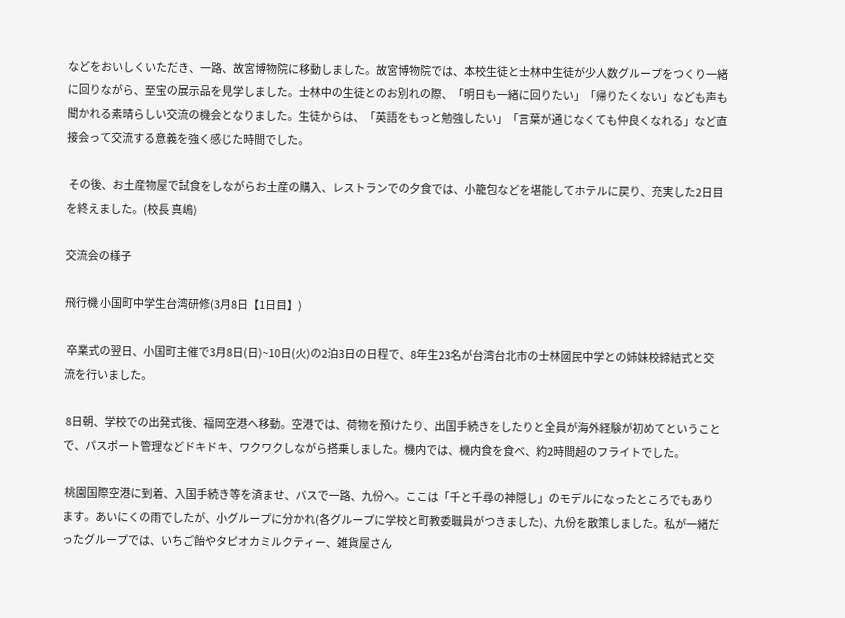などをおいしくいただき、一路、故宮博物院に移動しました。故宮博物院では、本校生徒と士林中生徒が少人数グループをつくり一緒に回りながら、至宝の展示品を見学しました。士林中の生徒とのお別れの際、「明日も一緒に回りたい」「帰りたくない」なども声も聞かれる素晴らしい交流の機会となりました。生徒からは、「英語をもっと勉強したい」「言葉が通じなくても仲良くなれる」など直接会って交流する意義を強く感じた時間でした。

 その後、お土産物屋で試食をしながらお土産の購入、レストランでの夕食では、小籠包などを堪能してホテルに戻り、充実した2日目を終えました。(校長 真嶋)

交流会の様子

飛行機 小国町中学生台湾研修(3月8日【1日目】)

 卒業式の翌日、小国町主催で3月8日(日)~10日(火)の2泊3日の日程で、8年生23名が台湾台北市の士林國民中学との姉妹校締結式と交流を行いました。

 8日朝、学校での出発式後、福岡空港へ移動。空港では、荷物を預けたり、出国手続きをしたりと全員が海外経験が初めてということで、パスポート管理などドキドキ、ワクワクしながら搭乗しました。機内では、機内食を食べ、約2時間超のフライトでした。

 桃園国際空港に到着、入国手続き等を済ませ、バスで一路、九份へ。ここは「千と千尋の神隠し」のモデルになったところでもあります。あいにくの雨でしたが、小グループに分かれ(各グループに学校と町教委職員がつきました)、九份を散策しました。私が一緒だったグループでは、いちご飴やタピオカミルクティー、雑貨屋さん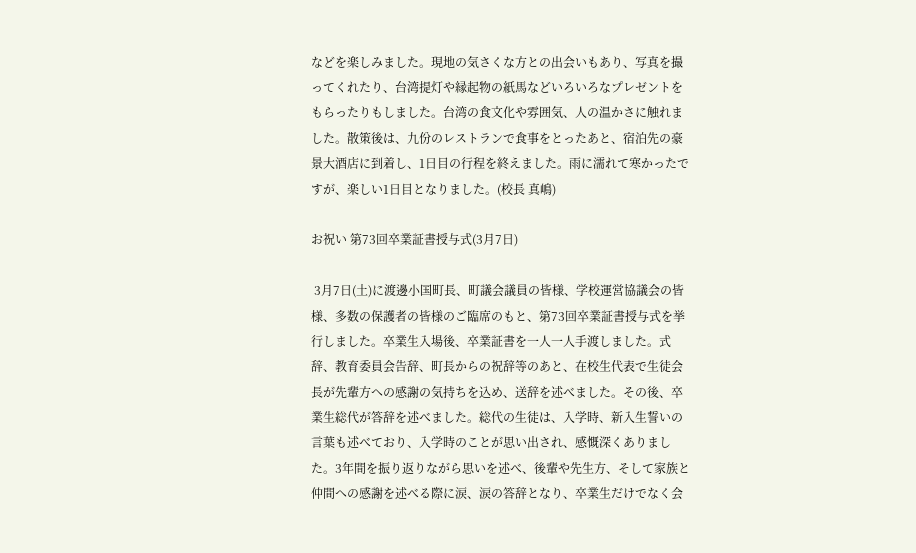などを楽しみました。現地の気さくな方との出会いもあり、写真を撮ってくれたり、台湾提灯や縁起物の紙馬などいろいろなプレゼントをもらったりもしました。台湾の食文化や雰囲気、人の温かさに触れました。散策後は、九份のレストランで食事をとったあと、宿泊先の豪景大酒店に到着し、1日目の行程を終えました。雨に濡れて寒かったですが、楽しい1日目となりました。(校長 真嶋)

お祝い 第73回卒業証書授与式(3月7日)

 3月7日(土)に渡邊小国町長、町議会議員の皆様、学校運営協議会の皆様、多数の保護者の皆様のご臨席のもと、第73回卒業証書授与式を挙行しました。卒業生入場後、卒業証書を一人一人手渡しました。式辞、教育委員会告辞、町長からの祝辞等のあと、在校生代表で生徒会長が先輩方への感謝の気持ちを込め、送辞を述べました。その後、卒業生総代が答辞を述べました。総代の生徒は、入学時、新入生誓いの言葉も述べており、入学時のことが思い出され、感慨深くありました。3年間を振り返りながら思いを述べ、後輩や先生方、そして家族と仲間への感謝を述べる際に涙、涙の答辞となり、卒業生だけでなく会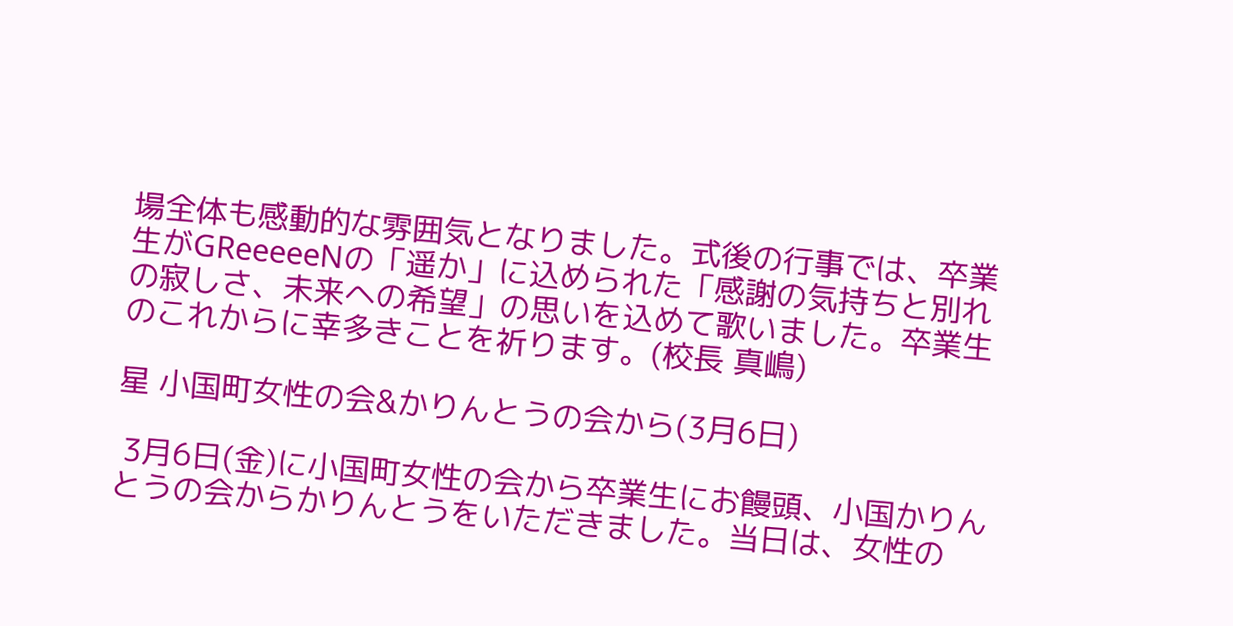場全体も感動的な雰囲気となりました。式後の行事では、卒業生がGReeeeeNの「遥か」に込められた「感謝の気持ちと別れの寂しさ、未来への希望」の思いを込めて歌いました。卒業生のこれからに幸多きことを祈ります。(校長 真嶋)

星 小国町女性の会&かりんとうの会から(3月6日)

 3月6日(金)に小国町女性の会から卒業生にお饅頭、小国かりんとうの会からかりんとうをいただきました。当日は、女性の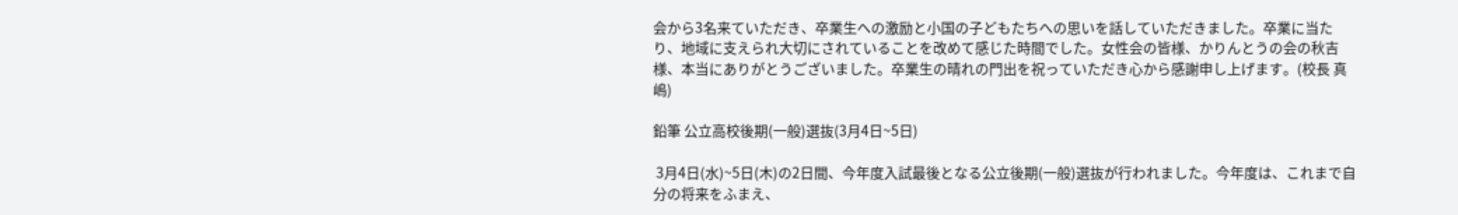会から3名来ていただき、卒業生への激励と小国の子どもたちへの思いを話していただきました。卒業に当たり、地域に支えられ大切にされていることを改めて感じた時間でした。女性会の皆様、かりんとうの会の秋吉様、本当にありがとうございました。卒業生の晴れの門出を祝っていただき心から感謝申し上げます。(校長 真嶋)

鉛筆 公立高校後期(一般)選抜(3月4日~5日)

 3月4日(水)~5日(木)の2日間、今年度入試最後となる公立後期(一般)選抜が行われました。今年度は、これまで自分の将来をふまえ、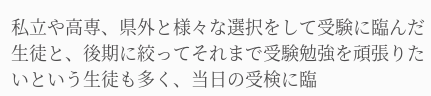私立や高専、県外と様々な選択をして受験に臨んだ生徒と、後期に絞ってそれまで受験勉強を頑張りたいという生徒も多く、当日の受検に臨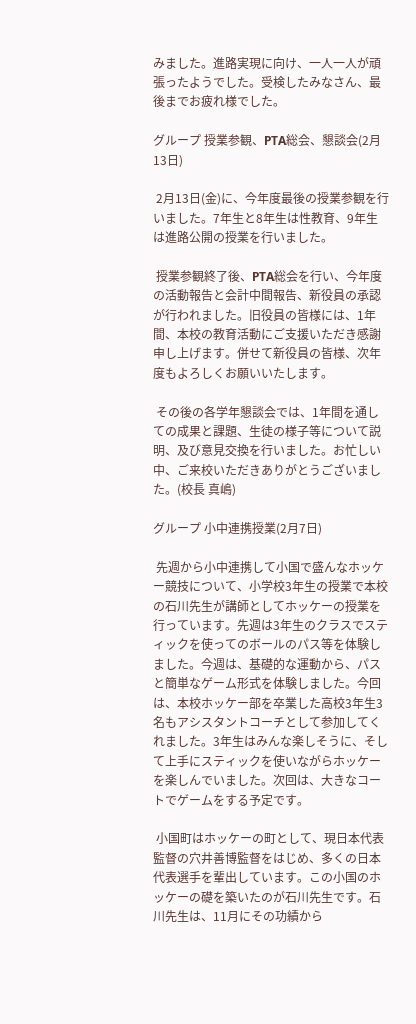みました。進路実現に向け、一人一人が頑張ったようでした。受検したみなさん、最後までお疲れ様でした。

グループ 授業参観、PTA総会、懇談会(2月13日)

 2月13日(金)に、今年度最後の授業参観を行いました。7年生と8年生は性教育、9年生は進路公開の授業を行いました。

 授業参観終了後、PTA総会を行い、今年度の活動報告と会計中間報告、新役員の承認が行われました。旧役員の皆様には、1年間、本校の教育活動にご支援いただき感謝申し上げます。併せて新役員の皆様、次年度もよろしくお願いいたします。

 その後の各学年懇談会では、1年間を通しての成果と課題、生徒の様子等について説明、及び意見交換を行いました。お忙しい中、ご来校いただきありがとうございました。(校長 真嶋)

グループ 小中連携授業(2月7日)

 先週から小中連携して小国で盛んなホッケー競技について、小学校3年生の授業で本校の石川先生が講師としてホッケーの授業を行っています。先週は3年生のクラスでスティックを使ってのボールのパス等を体験しました。今週は、基礎的な運動から、パスと簡単なゲーム形式を体験しました。今回は、本校ホッケー部を卒業した高校3年生3名もアシスタントコーチとして参加してくれました。3年生はみんな楽しそうに、そして上手にスティックを使いながらホッケーを楽しんでいました。次回は、大きなコートでゲームをする予定です。

 小国町はホッケーの町として、現日本代表監督の穴井善博監督をはじめ、多くの日本代表選手を輩出しています。この小国のホッケーの礎を築いたのが石川先生です。石川先生は、11月にその功績から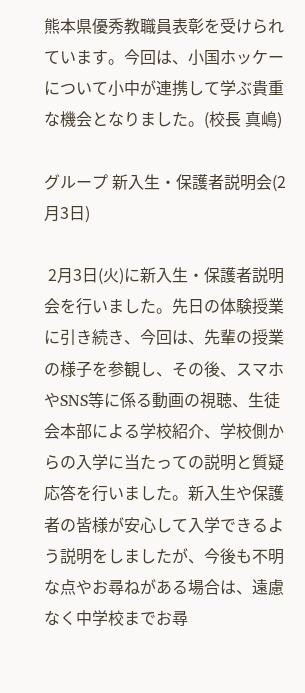熊本県優秀教職員表彰を受けられています。今回は、小国ホッケーについて小中が連携して学ぶ貴重な機会となりました。(校長 真嶋)

グループ 新入生・保護者説明会(2月3日)

 2月3日(火)に新入生・保護者説明会を行いました。先日の体験授業に引き続き、今回は、先輩の授業の様子を参観し、その後、スマホやSNS等に係る動画の視聴、生徒会本部による学校紹介、学校側からの入学に当たっての説明と質疑応答を行いました。新入生や保護者の皆様が安心して入学できるよう説明をしましたが、今後も不明な点やお尋ねがある場合は、遠慮なく中学校までお尋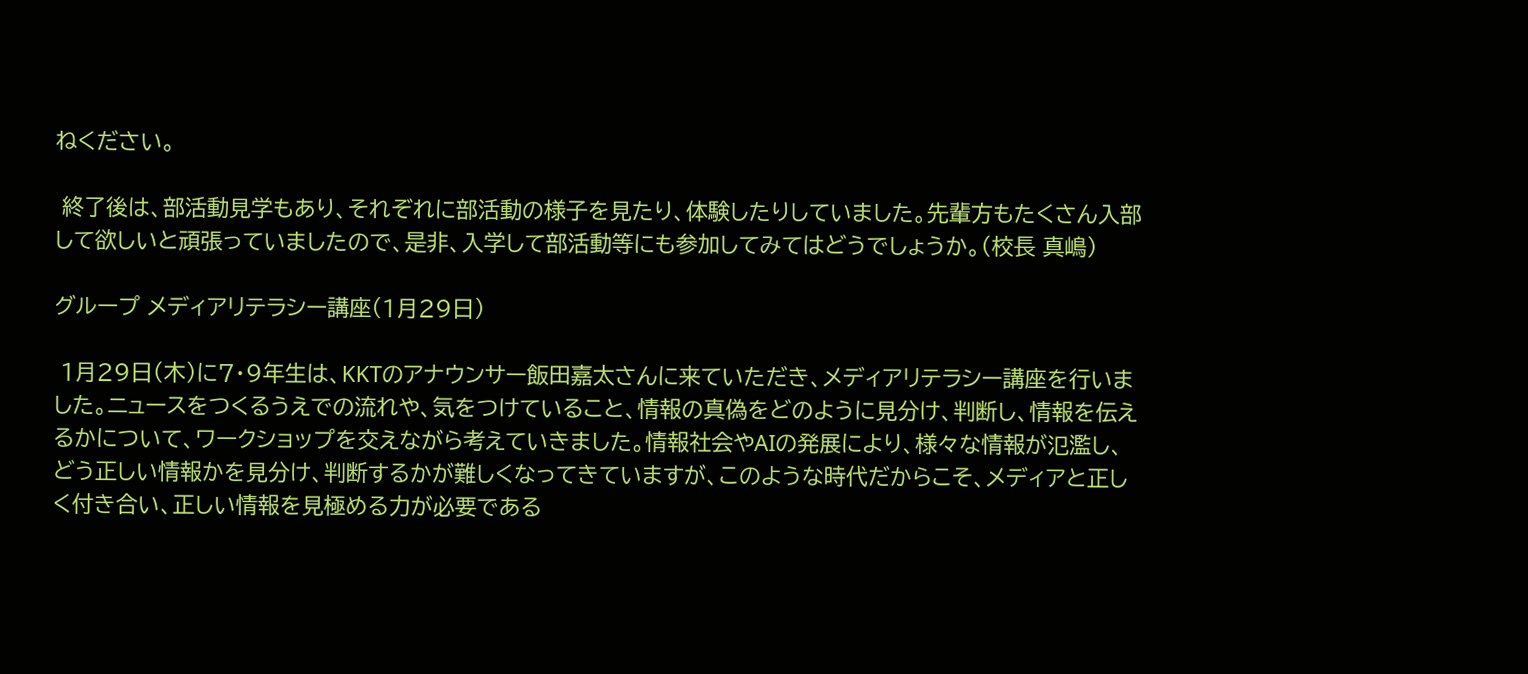ねください。

 終了後は、部活動見学もあり、それぞれに部活動の様子を見たり、体験したりしていました。先輩方もたくさん入部して欲しいと頑張っていましたので、是非、入学して部活動等にも参加してみてはどうでしょうか。(校長 真嶋)

グループ メディアリテラシー講座(1月29日)

 1月29日(木)に7・9年生は、KKTのアナウンサー飯田嘉太さんに来ていただき、メディアリテラシー講座を行いました。ニュースをつくるうえでの流れや、気をつけていること、情報の真偽をどのように見分け、判断し、情報を伝えるかについて、ワークショップを交えながら考えていきました。情報社会やAIの発展により、様々な情報が氾濫し、どう正しい情報かを見分け、判断するかが難しくなってきていますが、このような時代だからこそ、メディアと正しく付き合い、正しい情報を見極める力が必要である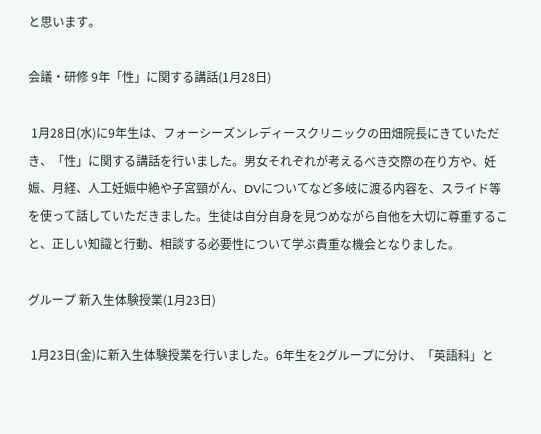と思います。

会議・研修 9年「性」に関する講話(1月28日)

 1月28日(水)に9年生は、フォーシーズンレディースクリニックの田畑院長にきていただき、「性」に関する講話を行いました。男女それぞれが考えるべき交際の在り方や、妊娠、月経、人工妊娠中絶や子宮頸がん、DVについてなど多岐に渡る内容を、スライド等を使って話していただきました。生徒は自分自身を見つめながら自他を大切に尊重すること、正しい知識と行動、相談する必要性について学ぶ貴重な機会となりました。

グループ 新入生体験授業(1月23日)

 1月23日(金)に新入生体験授業を行いました。6年生を2グループに分け、「英語科」と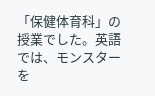「保健体育科」の授業でした。英語では、モンスターを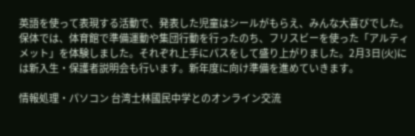英語を使って表現する活動で、発表した児童はシールがもらえ、みんな大喜びでした。保体では、体育館で準備運動や集団行動を行ったのち、フリスビーを使った「アルティメット」を体験しました。それぞれ上手にパスをして盛り上がりました。2月3日(火)には新入生・保護者説明会も行います。新年度に向け準備を進めていきます。

情報処理・パソコン 台湾士林國民中学とのオンライン交流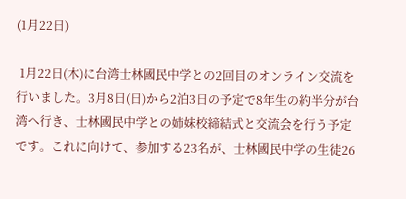(1月22日)

 1月22日(木)に台湾士林國民中学との2回目のオンライン交流を行いました。3月8日(日)から2泊3日の予定で8年生の約半分が台湾へ行き、士林國民中学との姉妹校締結式と交流会を行う予定です。これに向けて、参加する23名が、士林國民中学の生徒26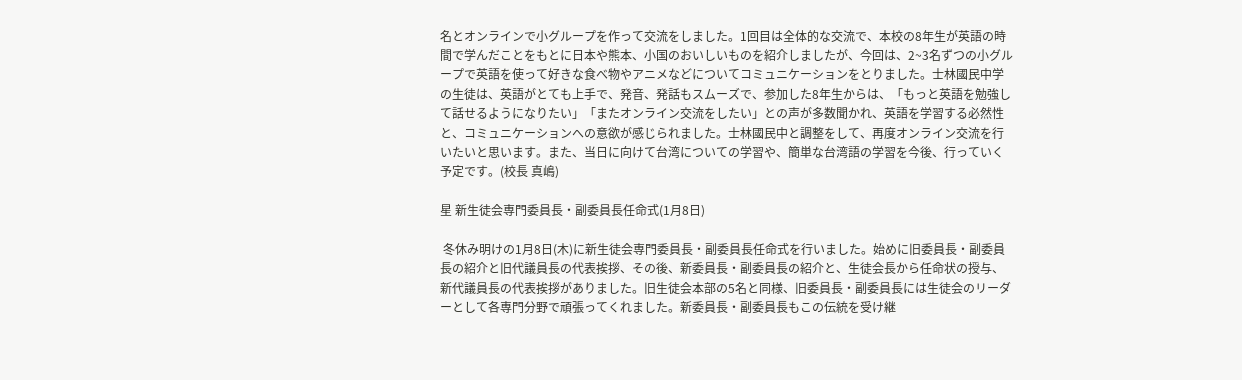名とオンラインで小グループを作って交流をしました。1回目は全体的な交流で、本校の8年生が英語の時間で学んだことをもとに日本や熊本、小国のおいしいものを紹介しましたが、今回は、2~3名ずつの小グループで英語を使って好きな食べ物やアニメなどについてコミュニケーションをとりました。士林國民中学の生徒は、英語がとても上手で、発音、発話もスムーズで、参加した8年生からは、「もっと英語を勉強して話せるようになりたい」「またオンライン交流をしたい」との声が多数聞かれ、英語を学習する必然性と、コミュニケーションへの意欲が感じられました。士林國民中と調整をして、再度オンライン交流を行いたいと思います。また、当日に向けて台湾についての学習や、簡単な台湾語の学習を今後、行っていく予定です。(校長 真嶋)

星 新生徒会専門委員長・副委員長任命式(1月8日)

 冬休み明けの1月8日(木)に新生徒会専門委員長・副委員長任命式を行いました。始めに旧委員長・副委員長の紹介と旧代議員長の代表挨拶、その後、新委員長・副委員長の紹介と、生徒会長から任命状の授与、新代議員長の代表挨拶がありました。旧生徒会本部の5名と同様、旧委員長・副委員長には生徒会のリーダーとして各専門分野で頑張ってくれました。新委員長・副委員長もこの伝統を受け継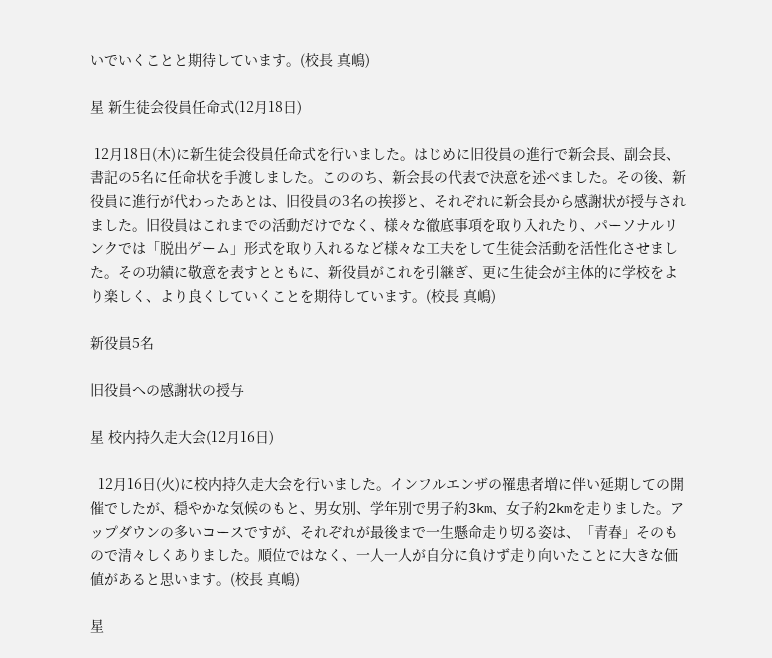いでいくことと期待しています。(校長 真嶋)

星 新生徒会役員任命式(12月18日)

 12月18日(木)に新生徒会役員任命式を行いました。はじめに旧役員の進行で新会長、副会長、書記の5名に任命状を手渡しました。こののち、新会長の代表で決意を述べました。その後、新役員に進行が代わったあとは、旧役員の3名の挨拶と、それぞれに新会長から感謝状が授与されました。旧役員はこれまでの活動だけでなく、様々な徹底事項を取り入れたり、パーソナルリンクでは「脱出ゲーム」形式を取り入れるなど様々な工夫をして生徒会活動を活性化させました。その功績に敬意を表すとともに、新役員がこれを引継ぎ、更に生徒会が主体的に学校をより楽しく、より良くしていくことを期待しています。(校長 真嶋)

新役員5名

旧役員への感謝状の授与

星 校内持久走大会(12月16日)

  12月16日(火)に校内持久走大会を行いました。インフルエンザの罹患者増に伴い延期しての開催でしたが、穏やかな気候のもと、男女別、学年別で男子約3km、女子約2kmを走りました。アップダウンの多いコースですが、それぞれが最後まで一生懸命走り切る姿は、「青春」そのもので清々しくありました。順位ではなく、一人一人が自分に負けず走り向いたことに大きな価値があると思います。(校長 真嶋)

星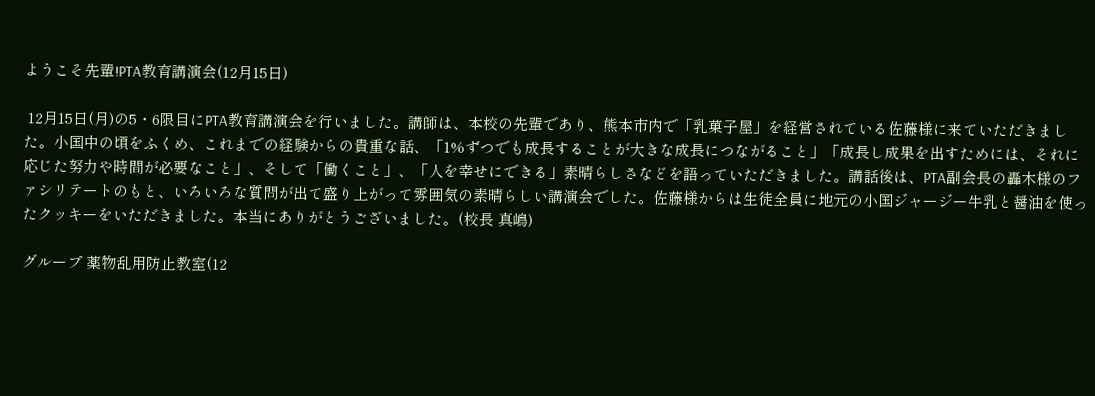ようこそ先輩!PTA教育講演会(12月15日)

 12月15日(月)の5・6限目にPTA教育講演会を行いました。講師は、本校の先輩であり、熊本市内で「乳菓子屋」を経営されている佐藤様に来ていただきました。小国中の頃をふくめ、これまでの経験からの貴重な話、「1%ずつでも成長することが大きな成長につながること」「成長し成果を出すためには、それに応じた努力や時間が必要なこと」、そして「働くこと」、「人を幸せにできる」素晴らしさなどを語っていただきました。講話後は、PTA副会長の轟木様のファシリテートのもと、いろいろな質問が出て盛り上がって雰囲気の素晴らしい講演会でした。佐藤様からは生徒全員に地元の小国ジャージー牛乳と醤油を使ったクッキーをいただきました。本当にありがとうございました。(校長 真嶋)

グループ 薬物乱用防止教室(12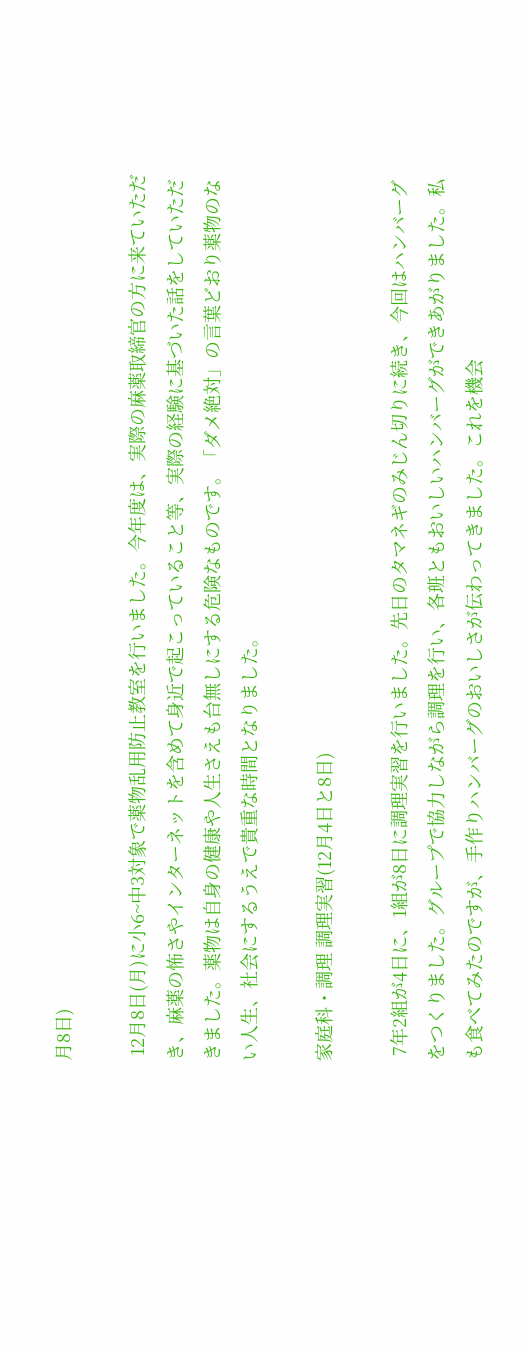月8日)

 12月8日(月)に小6~中3対象で薬物乱用防止教室を行いました。今年度は、実際の麻薬取締官の方に来ていただき、麻薬の怖さやインターネットを含めて身近で起こっていること等、実際の経験に基づいた話をしていただきました。薬物は自身の健康や人生さえも台無しにする危険なものです。「ダメ絶対」の言葉どおり薬物のない人生、社会にするうえで貴重な時間となりました。

家庭科・調理 調理実習(12月4日と8日)

 7年2組が4日に、1組が8日に調理実習を行いました。先日のタマネギのみじん切りに続き、今回はハンバーグをつくりました。グループで協力しながら調理を行い、各班ともおいしいハンバーグができあがりました。私も食べてみたのですが、手作りハンバーグのおいしさが伝わってきました。これを機会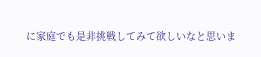に家庭でも是非挑戦してみて欲しいなと思いま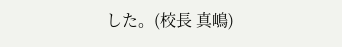した。(校長 真嶋)